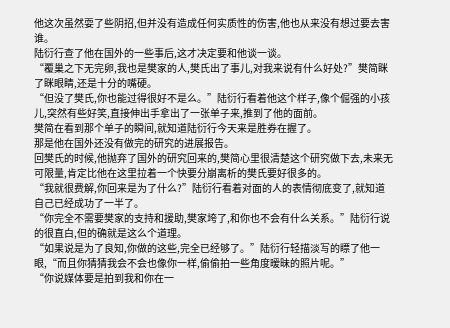他这次虽然耍了些阴招,但并没有造成任何实质性的伤害,他也从来没有想过要去害谁。
陆衍行查了他在国外的一些事后,这才决定要和他谈一谈。
“覆巢之下无完卵,我也是樊家的人,樊氏出了事儿,对我来说有什么好处?”樊简眯了眯眼睛,还是十分的嘴硬。
“但没了樊氏,你也能过得很好不是么。”陆衍行看着他这个样子,像个倔强的小孩儿,突然有些好笑,直接伸出手拿出了一张单子来,推到了他的面前。
樊简在看到那个单子的瞬间,就知道陆衍行今天来是胜券在握了。
那是他在国外还没有做完的研究的进展报告。
回樊氏的时候,他抛弃了国外的研究回来的,樊简心里很清楚这个研究做下去,未来无可限量,肯定比他在这里拉着一个快要分崩离析的樊氏要好很多的。
“我就很费解,你回来是为了什么?”陆衍行看着对面的人的表情彻底变了,就知道自己已经成功了一半了。
“你完全不需要樊家的支持和援助,樊家垮了,和你也不会有什么关系。”陆衍行说的很直白,但的确就是这么个道理。
“如果说是为了良知,你做的这些,完全已经够了。”陆衍行轻描淡写的瞟了他一眼,“而且你猜猜我会不会也像你一样,偷偷拍一些角度暧昧的照片呢。”
“你说媒体要是拍到我和你在一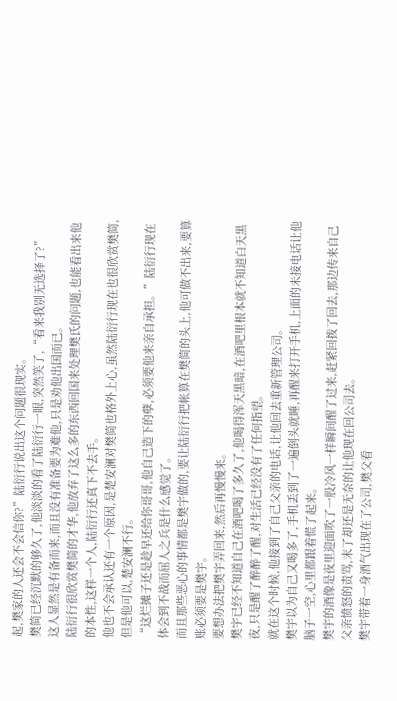起,樊家的人还会不会信你?”陆衍行说出这个问题很现实。
樊简已经沉默的够久了,他淡淡的看了陆衍行一眼,突然笑了,“看来我别无选择了?”
这人显然是有备而来,而且没有准备要为难他,只是劝他出国而已。
陆衍行很欣赏樊简的才华,他放弃了这么多的东西回国来处理樊氏的问题,也能看出来他的本性,这样一个人,陆衍行还真下不去手。
他也不会承认还有一个原因,是楚安澜对樊简也格外上心,虽然陆衍行现在也很欣赏樊简,但是他可以,楚安澜不行。
“这烂摊子还是趁早还给你哥哥,他自己造下的孽,必须要他来亲自承担。”陆衍行现在体会到不战而屈人之兵是什么感觉了。
而且那些恶心的事情都是樊宇做的,要让陆衍行把帐算在樊简的头上,他可做不出来,要算账必须要是樊宇。
要想办法把樊宇弄回来,然后再慢慢来。
樊宇已经不知道自己在酒吧喝了多久了,他喝得浑天黑暗,在酒吧里根本就不知道白天黑夜,只是醒了醉醉了醒,对生活已经没有了任何指望。
就在这个时候,他接到了自己父亲的电话,让他回去重新管理公司。
樊宇以为自己又喝多了,手机丢到了一遍倒头就睡,再醒来打开手机,上面的未接电话让他脑子一空,心里都跟着慌了起来。
樊宇的酒像是夜里迎面吹了一股冷风一样瞬间醒了过来,赶紧回拨了回去,那边传来自己父亲愤怒的责骂,末了却还是无奈的让他现在回公司去。
樊宇带着一身酒气出现在了公司,樊父看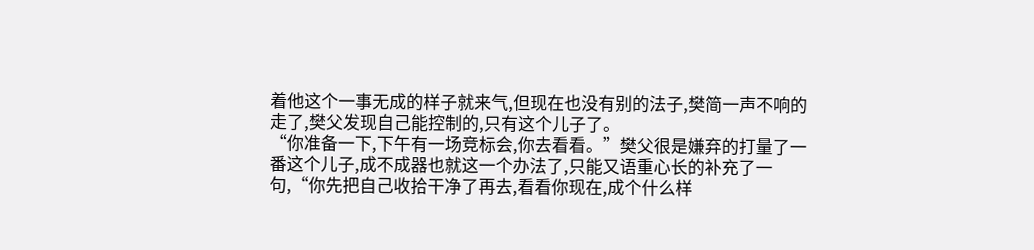着他这个一事无成的样子就来气,但现在也没有别的法子,樊简一声不响的走了,樊父发现自己能控制的,只有这个儿子了。
“你准备一下,下午有一场竞标会,你去看看。”樊父很是嫌弃的打量了一番这个儿子,成不成器也就这一个办法了,只能又语重心长的补充了一句,“你先把自己收拾干净了再去,看看你现在,成个什么样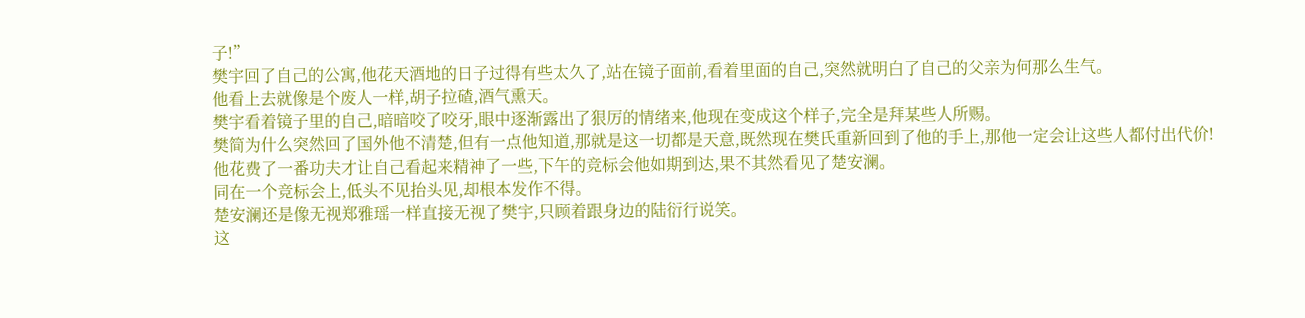子!”
樊宇回了自己的公寓,他花天酒地的日子过得有些太久了,站在镜子面前,看着里面的自己,突然就明白了自己的父亲为何那么生气。
他看上去就像是个废人一样,胡子拉碴,酒气熏天。
樊宇看着镜子里的自己,暗暗咬了咬牙,眼中逐渐露出了狠厉的情绪来,他现在变成这个样子,完全是拜某些人所赐。
樊简为什么突然回了国外他不清楚,但有一点他知道,那就是这一切都是天意,既然现在樊氏重新回到了他的手上,那他一定会让这些人都付出代价!
他花费了一番功夫才让自己看起来精神了一些,下午的竞标会他如期到达,果不其然看见了楚安澜。
同在一个竞标会上,低头不见抬头见,却根本发作不得。
楚安澜还是像无视郑雅瑶一样直接无视了樊宇,只顾着跟身边的陆衍行说笑。
这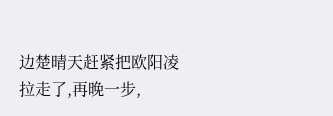边楚晴天赶紧把欧阳凌拉走了,再晚一步,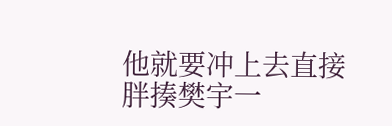他就要冲上去直接胖揍樊宇一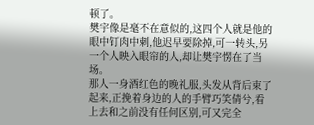顿了。
樊宇像是毫不在意似的,这四个人就是他的眼中钉肉中刺,他迟早要除掉,可一转头,另一个人映入眼帘的人,却让樊宇愣在了当场。
那人一身酒红色的晚礼服,头发从背后束了起来,正挽着身边的人的手臂巧笑倩兮,看上去和之前没有任何区别,可又完全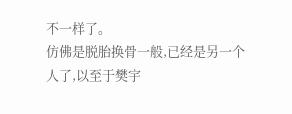不一样了。
仿佛是脱胎换骨一般,已经是另一个人了,以至于樊宇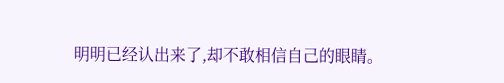明明已经认出来了,却不敢相信自己的眼睛。